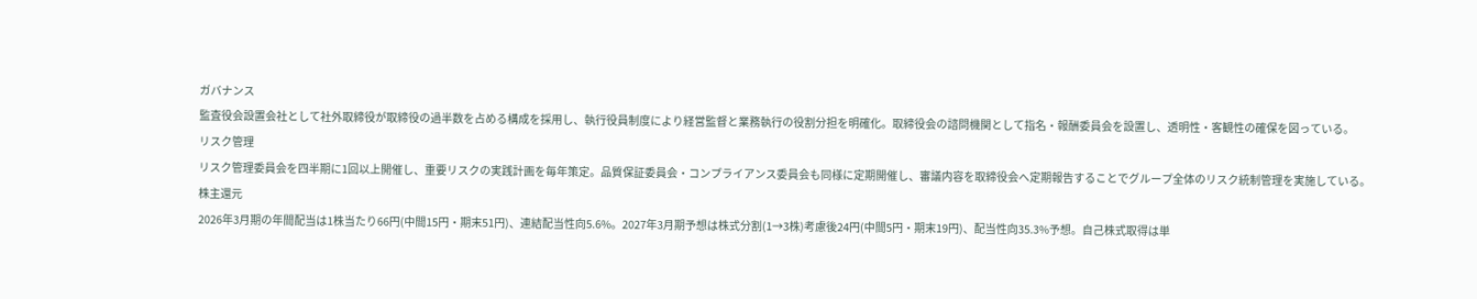ガバナンス
監査役会設置会社として社外取締役が取締役の過半数を占める構成を採用し、執行役員制度により経営監督と業務執行の役割分担を明確化。取締役会の諮問機関として指名・報酬委員会を設置し、透明性・客観性の確保を図っている。
リスク管理
リスク管理委員会を四半期に1回以上開催し、重要リスクの実践計画を毎年策定。品質保証委員会・コンプライアンス委員会も同様に定期開催し、審議内容を取締役会へ定期報告することでグループ全体のリスク統制管理を実施している。
株主還元
2026年3月期の年間配当は1株当たり66円(中間15円・期末51円)、連結配当性向5.6%。2027年3月期予想は株式分割(1→3株)考慮後24円(中間5円・期末19円)、配当性向35.3%予想。自己株式取得は単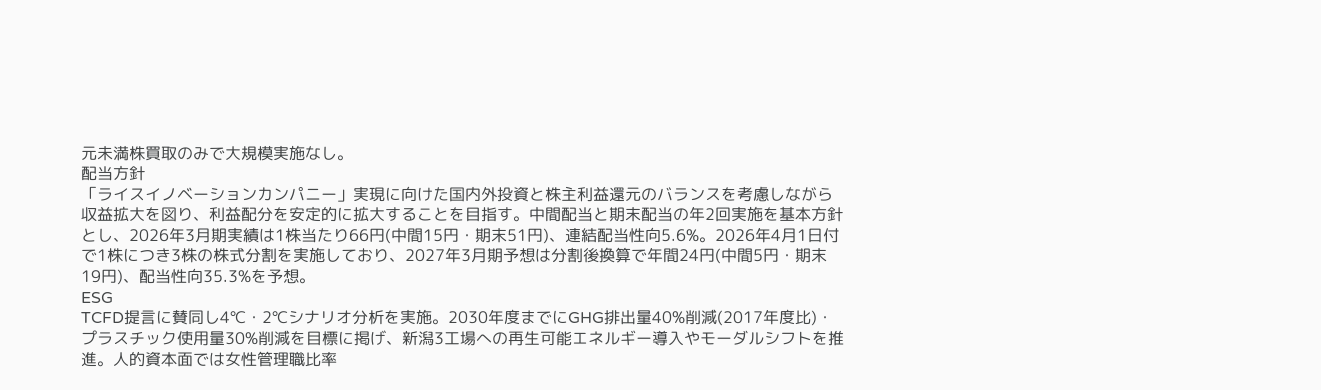元未満株買取のみで大規模実施なし。
配当方針
「ライスイノベーションカンパニー」実現に向けた国内外投資と株主利益還元のバランスを考慮しながら収益拡大を図り、利益配分を安定的に拡大することを目指す。中間配当と期末配当の年2回実施を基本方針とし、2026年3月期実績は1株当たり66円(中間15円・期末51円)、連結配当性向5.6%。2026年4月1日付で1株につき3株の株式分割を実施しており、2027年3月期予想は分割後換算で年間24円(中間5円・期末19円)、配当性向35.3%を予想。
ESG
TCFD提言に賛同し4℃・2℃シナリオ分析を実施。2030年度までにGHG排出量40%削減(2017年度比)・プラスチック使用量30%削減を目標に掲げ、新潟3工場への再生可能エネルギー導入やモーダルシフトを推進。人的資本面では女性管理職比率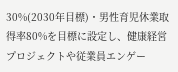30%(2030年目標)・男性育児休業取得率80%を目標に設定し、健康経営プロジェクトや従業員エンゲー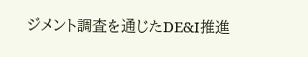ジメント調査を通じたDE&I推進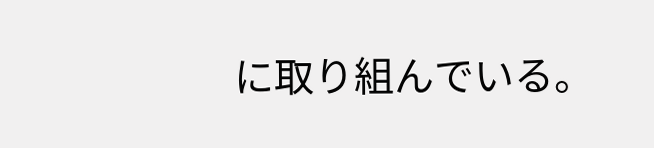に取り組んでいる。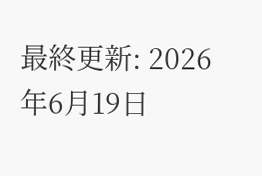最終更新: 2026年6月19日